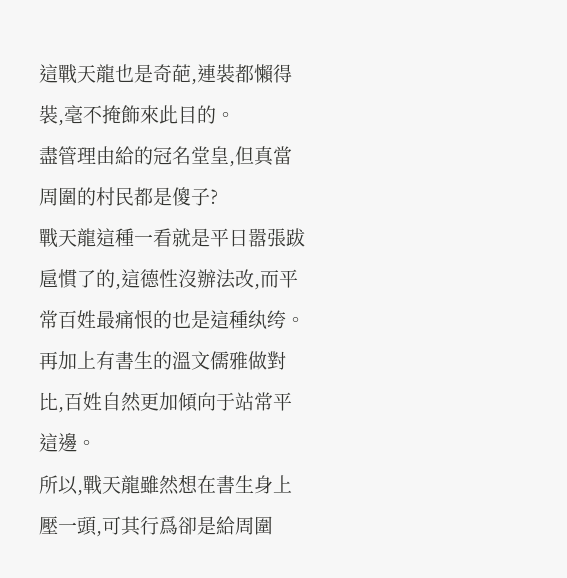這戰天龍也是奇葩,連裝都懶得裝,毫不掩飾來此目的。
盡管理由給的冠名堂皇,但真當周圍的村民都是傻子?
戰天龍這種一看就是平日嚣張跋扈慣了的,這德性沒辦法改,而平常百姓最痛恨的也是這種纨绔。
再加上有書生的溫文儒雅做對比,百姓自然更加傾向于站常平這邊。
所以,戰天龍雖然想在書生身上壓一頭,可其行爲卻是給周圍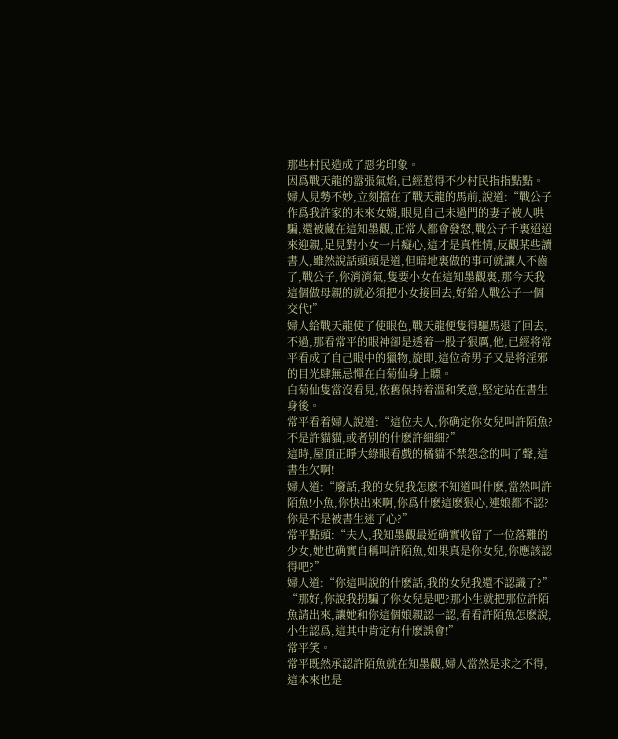那些村民造成了惡劣印象。
因爲戰天龍的嚣張氣焰,已經惹得不少村民指指點點。
婦人見勢不妙,立刻擋在了戰天龍的馬前,說道:“戰公子作爲我許家的未來女婿,眼見自己未過門的妻子被人哄騙,還被藏在這知墨觀,正常人都會發怒,戰公子千裏迢迢來迎親,足見對小女一片癡心,這才是真性情,反觀某些讀書人,雖然說話頭頭是道,但暗地裏做的事可就讓人不齒了,戰公子,你消消氣,隻要小女在這知墨觀裏,那今天我這個做母親的就必須把小女接回去,好給人戰公子一個交代!”
婦人給戰天龍使了使眼色,戰天龍便隻得驅馬退了回去,不過,那看常平的眼神卻是透着一股子狠厲,他,已經将常平看成了自己眼中的獵物,旋即,這位奇男子又是将淫邪的目光肆無忌憚在白菊仙身上瞟。
白菊仙隻當沒看見,依舊保持着溫和笑意,堅定站在書生身後。
常平看着婦人說道:“這位夫人,你确定你女兒叫許陌魚?不是許貓貓,或者别的什麽許細細?”
這時,屋頂正睜大綠眼看戲的橘貓不禁怨念的叫了聲,這書生欠啊!
婦人道:“廢話,我的女兒我怎麽不知道叫什麽,當然叫許陌魚!小魚,你快出來啊,你爲什麽這麽狠心,連娘都不認?你是不是被書生迷了心?”
常平點頭:“夫人,我知墨觀最近确實收留了一位落難的少女,她也确實自稱叫許陌魚,如果真是你女兒,你應該認得吧?”
婦人道:“你這叫說的什麽話,我的女兒我還不認識了?”
“那好,你說我拐騙了你女兒是吧?那小生就把那位許陌魚請出來,讓她和你這個娘親認一認,看看許陌魚怎麽說,小生認爲,這其中肯定有什麽誤會!”
常平笑。
常平既然承認許陌魚就在知墨觀,婦人當然是求之不得,這本來也是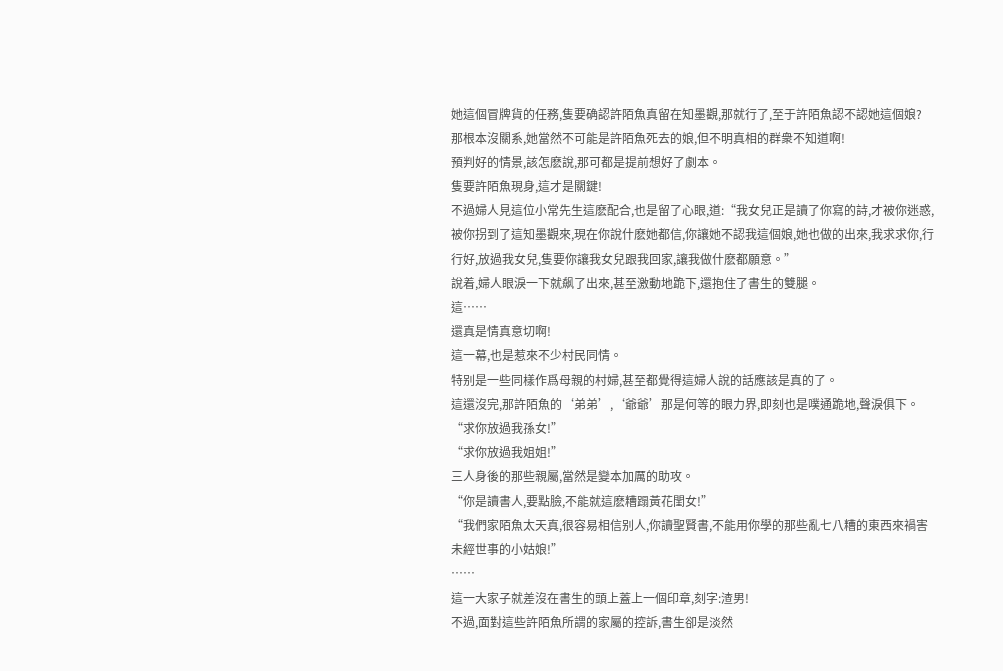她這個冒牌貨的任務,隻要确認許陌魚真留在知墨觀,那就行了,至于許陌魚認不認她這個娘?
那根本沒關系,她當然不可能是許陌魚死去的娘,但不明真相的群衆不知道啊!
預判好的情景,該怎麽說,那可都是提前想好了劇本。
隻要許陌魚現身,這才是關鍵!
不過婦人見這位小常先生這麽配合,也是留了心眼,道:“我女兒正是讀了你寫的詩,才被你迷惑,被你拐到了這知墨觀來,現在你說什麽她都信,你讓她不認我這個娘,她也做的出來,我求求你,行行好,放過我女兒,隻要你讓我女兒跟我回家,讓我做什麽都願意。”
說着,婦人眼淚一下就飙了出來,甚至激動地跪下,還抱住了書生的雙腿。
這……
還真是情真意切啊!
這一幕,也是惹來不少村民同情。
特别是一些同樣作爲母親的村婦,甚至都覺得這婦人說的話應該是真的了。
這還沒完,那許陌魚的‘弟弟’,‘爺爺’那是何等的眼力界,即刻也是噗通跪地,聲淚俱下。
“求你放過我孫女!”
“求你放過我姐姐!”
三人身後的那些親屬,當然是變本加厲的助攻。
“你是讀書人,要點臉,不能就這麽糟蹋黃花閨女!”
“我們家陌魚太天真,很容易相信别人,你讀聖賢書,不能用你學的那些亂七八糟的東西來禍害未經世事的小姑娘!”
……
這一大家子就差沒在書生的頭上蓋上一個印章,刻字:渣男!
不過,面對這些許陌魚所謂的家屬的控訴,書生卻是淡然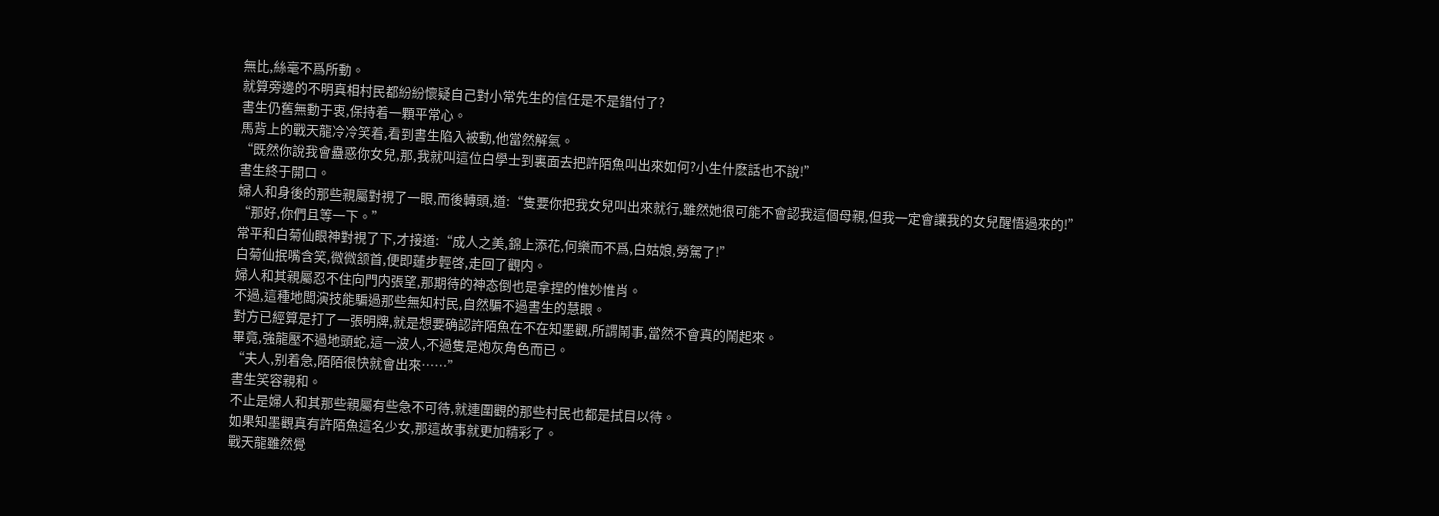無比,絲毫不爲所動。
就算旁邊的不明真相村民都紛紛懷疑自己對小常先生的信任是不是錯付了?
書生仍舊無動于衷,保持着一顆平常心。
馬背上的戰天龍冷冷笑着,看到書生陷入被動,他當然解氣。
“既然你說我會蠱惑你女兒,那,我就叫這位白學士到裏面去把許陌魚叫出來如何?小生什麽話也不說!”
書生終于開口。
婦人和身後的那些親屬對視了一眼,而後轉頭,道:“隻要你把我女兒叫出來就行,雖然她很可能不會認我這個母親,但我一定會讓我的女兒醒悟過來的!”
“那好,你們且等一下。”
常平和白菊仙眼神對視了下,才接道:“成人之美,錦上添花,何樂而不爲,白姑娘,勞駕了!”
白菊仙抿嘴含笑,微微颔首,便即蓮步輕啓,走回了觀内。
婦人和其親屬忍不住向門内張望,那期待的神态倒也是拿捏的惟妙惟肖。
不過,這種地闆演技能騙過那些無知村民,自然騙不過書生的慧眼。
對方已經算是打了一張明牌,就是想要确認許陌魚在不在知墨觀,所謂鬧事,當然不會真的鬧起來。
畢竟,強龍壓不過地頭蛇,這一波人,不過隻是炮灰角色而已。
“夫人,别着急,陌陌很快就會出來……”
書生笑容親和。
不止是婦人和其那些親屬有些急不可待,就連圍觀的那些村民也都是拭目以待。
如果知墨觀真有許陌魚這名少女,那這故事就更加精彩了。
戰天龍雖然覺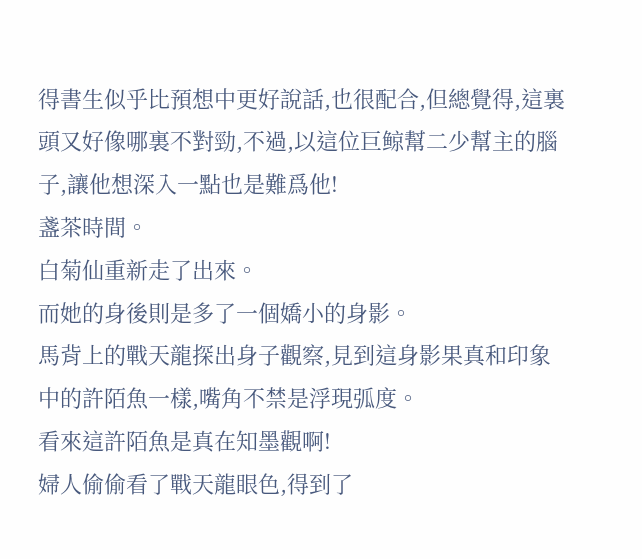得書生似乎比預想中更好說話,也很配合,但總覺得,這裏頭又好像哪裏不對勁,不過,以這位巨鲸幫二少幫主的腦子,讓他想深入一點也是難爲他!
盞茶時間。
白菊仙重新走了出來。
而她的身後則是多了一個嬌小的身影。
馬背上的戰天龍探出身子觀察,見到這身影果真和印象中的許陌魚一樣,嘴角不禁是浮現弧度。
看來這許陌魚是真在知墨觀啊!
婦人偷偷看了戰天龍眼色,得到了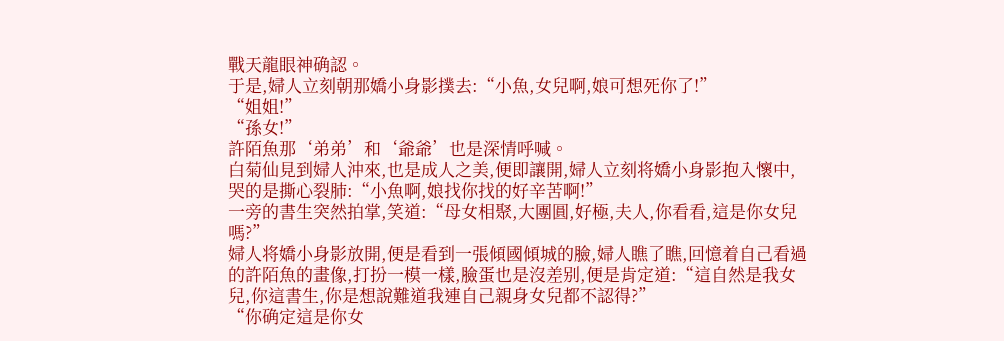戰天龍眼神确認。
于是,婦人立刻朝那嬌小身影撲去:“小魚,女兒啊,娘可想死你了!”
“姐姐!”
“孫女!”
許陌魚那‘弟弟’和‘爺爺’也是深情呼喊。
白菊仙見到婦人沖來,也是成人之美,便即讓開,婦人立刻将嬌小身影抱入懷中,哭的是撕心裂肺:“小魚啊,娘找你找的好辛苦啊!”
一旁的書生突然拍掌,笑道:“母女相聚,大團圓,好極,夫人,你看看,這是你女兒嗎?”
婦人将嬌小身影放開,便是看到一張傾國傾城的臉,婦人瞧了瞧,回憶着自己看過的許陌魚的畫像,打扮一模一樣,臉蛋也是沒差别,便是肯定道:“這自然是我女兒,你這書生,你是想說難道我連自己親身女兒都不認得?”
“你确定這是你女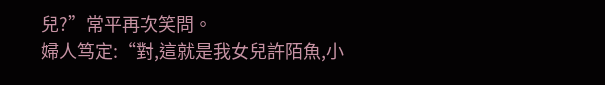兒?”常平再次笑問。
婦人笃定:“對,這就是我女兒許陌魚,小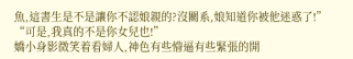魚,這書生是不是讓你不認娘親的?沒關系,娘知道你被他迷惑了!”
“可是,我真的不是你女兒也!”
嬌小身影微笑着看婦人,神色有些懵逼有些緊張的開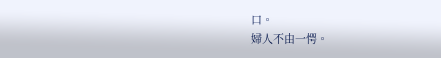口。
婦人不由一愕。